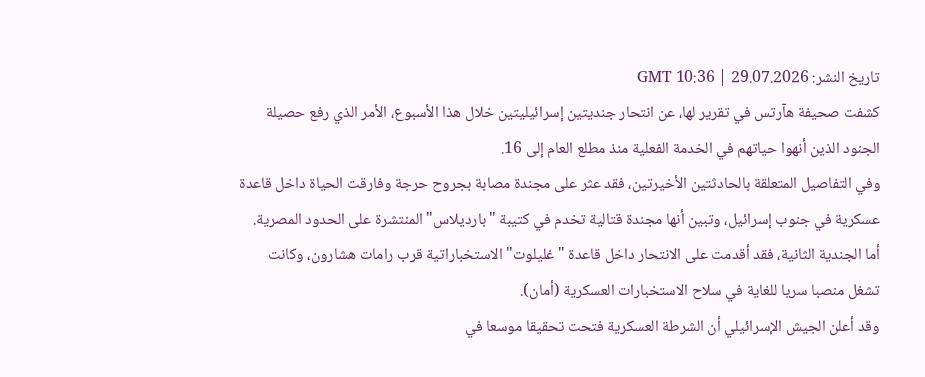تاريخ النشر: 29.07.2026 | 10:36 GMT
كشفت صحيفة هآرتس في تقرير لها، عن انتحار جنديتين إسرائيليتين خلال هذا الأسبوع، الأمر الذي رفع حصيلة الجنود الذين أنهوا حياتهم في الخدمة الفعلية منذ مطلع العام إلى 16.
وفي التفاصيل المتعلقة بالحادثتين الأخيرتين، فقد عثر على مجندة مصابة بجروح حرجة وفارقت الحياة داخل قاعدة عسكرية في جنوب إسرائيل، وتبين أنها مجندة قتالية تخدم في كتيبة "بارديلاس" المنتشرة على الحدود المصرية.
أما الجندية الثانية، فقد أقدمت على الانتحار داخل قاعدة "غليلوت" الاستخباراتية قرب رامات هشارون، وكانت تشغل منصبا سريا للغاية في سلاح الاستخبارات العسكرية (أمان).
وقد أعلن الجيش الإسرائيلي أن الشرطة العسكرية فتحت تحقيقا موسعا في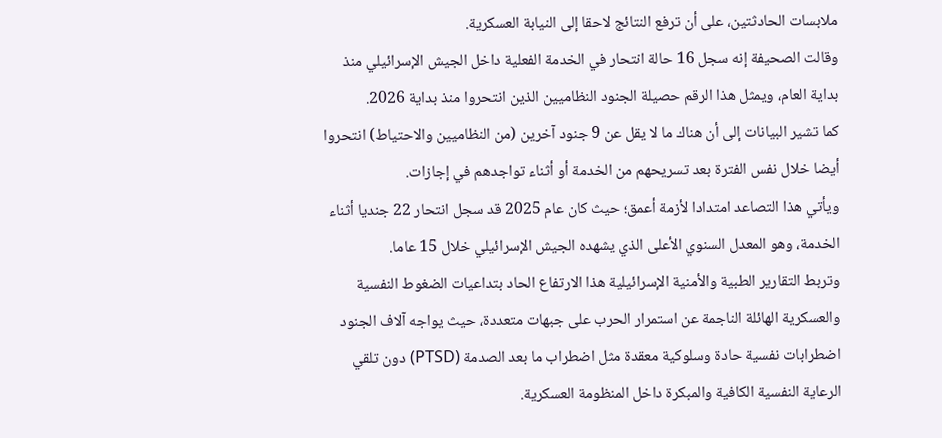ملابسات الحادثتين، على أن ترفع النتائج لاحقا إلى النيابة العسكرية.
وقالت الصحيفة إنه سجل 16 حالة انتحار في الخدمة الفعلية داخل الجيش الإسرائيلي منذ بداية العام، ويمثل هذا الرقم حصيلة الجنود النظاميين الذين انتحروا منذ بداية 2026.
كما تشير البيانات إلى أن هناك ما لا يقل عن 9 جنود آخرين (من النظاميين والاحتياط) انتحروا أيضا خلال نفس الفترة بعد تسريحهم من الخدمة أو أثناء تواجدهم في إجازات.
ويأتي هذا التصاعد امتدادا لأزمة أعمق؛ حيث كان عام 2025 قد سجل انتحار 22 جنديا أثناء الخدمة، وهو المعدل السنوي الأعلى الذي يشهده الجيش الإسرائيلي خلال 15 عاما.
وتربط التقارير الطبية والأمنية الإسرائيلية هذا الارتفاع الحاد بتداعيات الضغوط النفسية والعسكرية الهائلة الناجمة عن استمرار الحرب على جبهات متعددة، حيث يواجه آلاف الجنود اضطرابات نفسية حادة وسلوكية معقدة مثل اضطراب ما بعد الصدمة (PTSD) دون تلقي الرعاية النفسية الكافية والمبكرة داخل المنظومة العسكرية.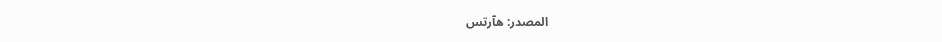المصدر: هآرتس